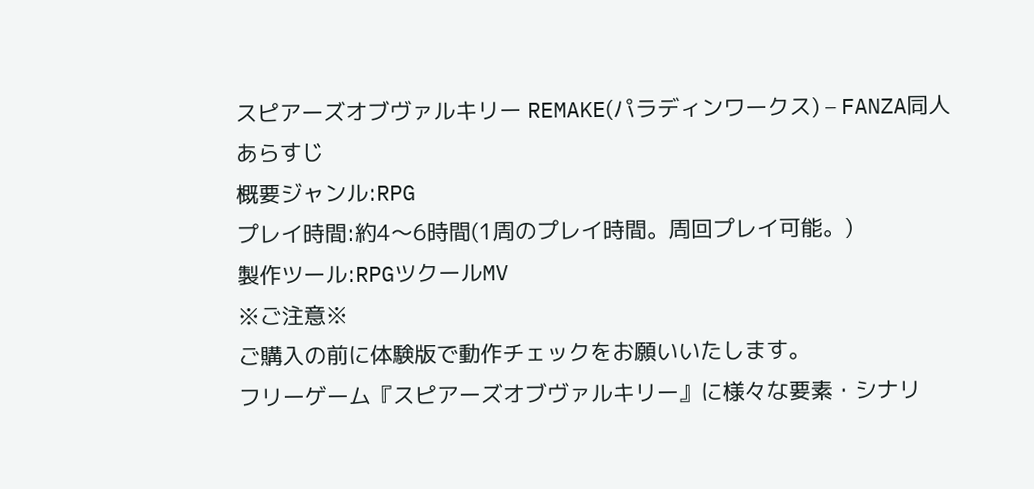スピアーズオブヴァルキリー REMAKE(パラディンワークス) – FANZA同人
あらすじ
概要ジャンル:RPG
プレイ時間:約4〜6時間(1周のプレイ時間。周回プレイ可能。)
製作ツール:RPGツクールMV
※ご注意※
ご購入の前に体験版で動作チェックをお願いいたします。
フリーゲーム『スピアーズオブヴァルキリー』に様々な要素・シナリ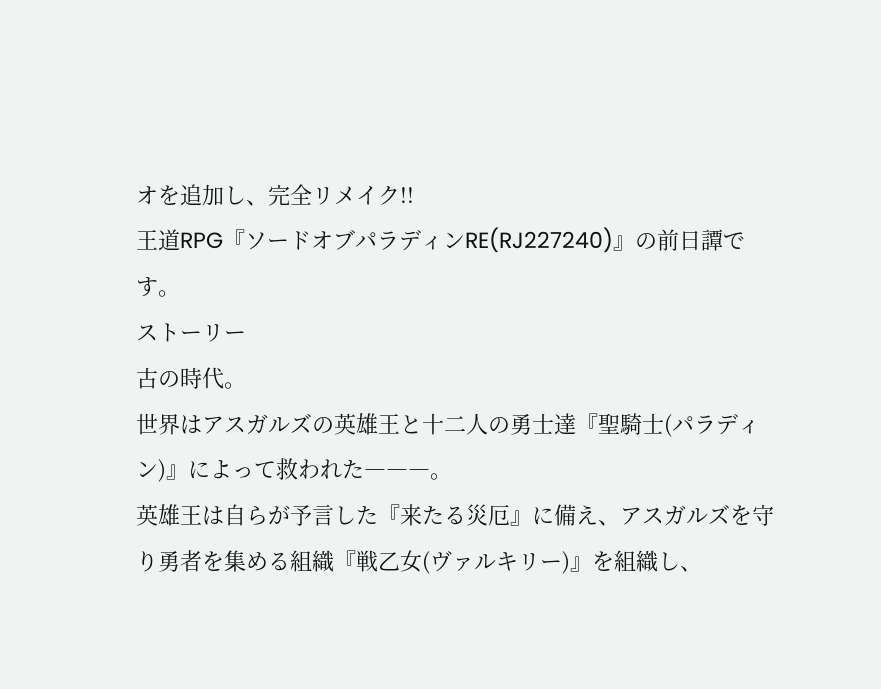オを追加し、完全リメイク!!
王道RPG『ソードオブパラディンRE(RJ227240)』の前日譚です。
ストーリー
古の時代。
世界はアスガルズの英雄王と十二人の勇士達『聖騎士(パラディン)』によって救われた―――。
英雄王は自らが予言した『来たる災厄』に備え、アスガルズを守り勇者を集める組織『戦乙女(ヴァルキリー)』を組織し、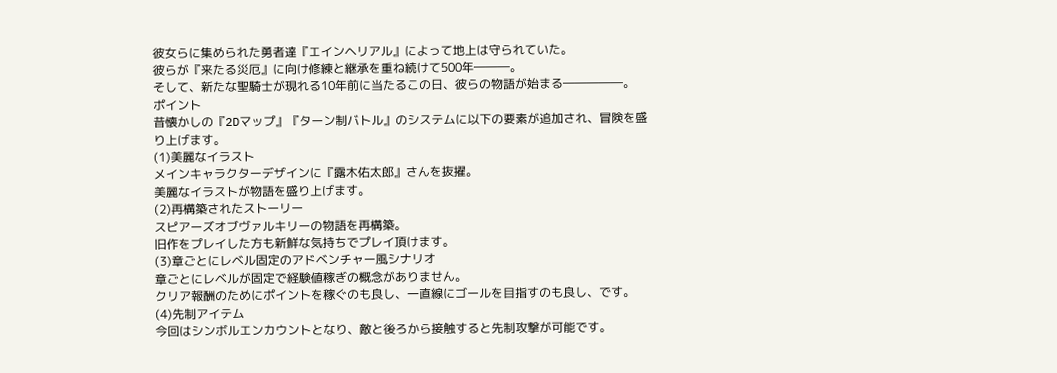彼女らに集められた勇者達『エインヘリアル』によって地上は守られていた。
彼らが『来たる災厄』に向け修練と継承を重ね続けて500年―――。
そして、新たな聖騎士が現れる10年前に当たるこの日、彼らの物語が始まる―――――。
ポイント
昔懐かしの『2Dマップ』『ターン制バトル』のシステムに以下の要素が追加され、冒険を盛り上げます。
(1)美麗なイラスト
メインキャラクターデザインに『露木佑太郎』さんを抜擢。
美麗なイラストが物語を盛り上げます。
(2)再構築されたストーリー
スピアーズオブヴァルキリーの物語を再構築。
旧作をプレイした方も新鮮な気持ちでプレイ頂けます。
(3)章ごとにレベル固定のアドベンチャー風シナリオ
章ごとにレベルが固定で経験値稼ぎの概念がありません。
クリア報酬のためにポイントを稼ぐのも良し、一直線にゴールを目指すのも良し、です。
(4)先制アイテム
今回はシンボルエンカウントとなり、敵と後ろから接触すると先制攻撃が可能です。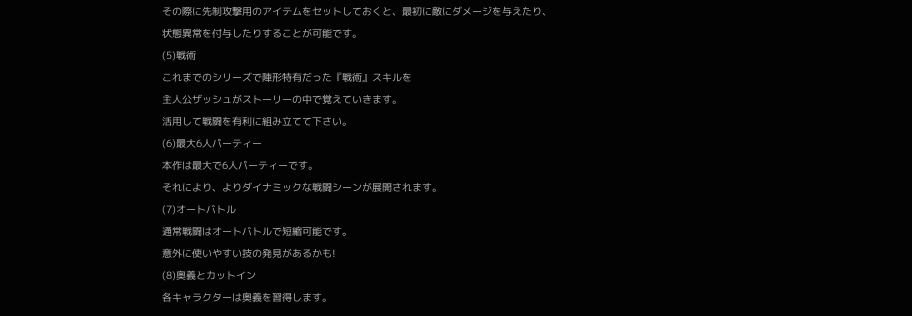その際に先制攻撃用のアイテムをセットしておくと、最初に敵にダメージを与えたり、
状態異常を付与したりすることが可能です。
(5)戦術
これまでのシリーズで陣形特有だった『戦術』スキルを
主人公ザッシュがストーリーの中で覚えていきます。
活用して戦闘を有利に組み立てて下さい。
(6)最大6人パーティー
本作は最大で6人パーティーです。
それにより、よりダイナミックな戦闘シーンが展開されます。
(7)オートバトル
通常戦闘はオートバトルで短縮可能です。
意外に使いやすい技の発見があるかも!
(8)奥義とカットイン
各キャラクターは奥義を習得します。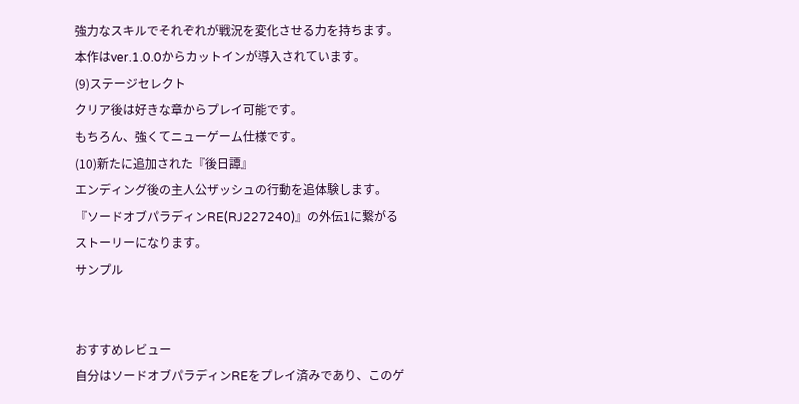強力なスキルでそれぞれが戦況を変化させる力を持ちます。
本作はver.1.0.0からカットインが導入されています。
(9)ステージセレクト
クリア後は好きな章からプレイ可能です。
もちろん、強くてニューゲーム仕様です。
(10)新たに追加された『後日譚』
エンディング後の主人公ザッシュの行動を追体験します。
『ソードオブパラディンRE(RJ227240)』の外伝1に繋がるストーリーになります。
サンプル


おすすめレビュー
自分はソードオブパラディンREをプレイ済みであり、このゲ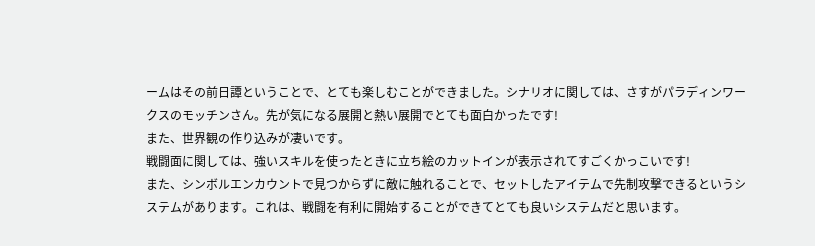ームはその前日譚ということで、とても楽しむことができました。シナリオに関しては、さすがパラディンワークスのモッチンさん。先が気になる展開と熱い展開でとても面白かったです!
また、世界観の作り込みが凄いです。
戦闘面に関しては、強いスキルを使ったときに立ち絵のカットインが表示されてすごくかっこいです!
また、シンボルエンカウントで見つからずに敵に触れることで、セットしたアイテムで先制攻撃できるというシステムがあります。これは、戦闘を有利に開始することができてとても良いシステムだと思います。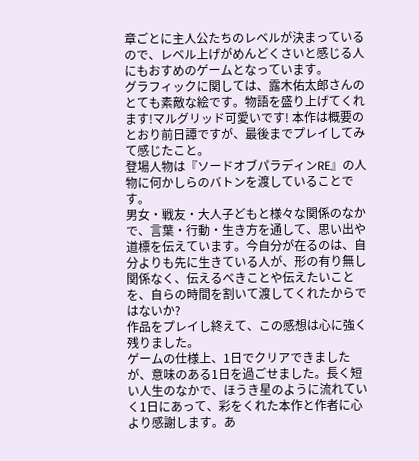章ごとに主人公たちのレベルが決まっているので、レベル上げがめんどくさいと感じる人にもおすめのゲームとなっています。
グラフィックに関しては、露木佑太郎さんのとても素敵な絵です。物語を盛り上げてくれます!マルグリッド可愛いです! 本作は概要のとおり前日譚ですが、最後までプレイしてみて感じたこと。
登場人物は『ソードオブパラディンRE』の人物に何かしらのバトンを渡していることです。
男女・戦友・大人子どもと様々な関係のなかで、言葉・行動・生き方を通して、思い出や道標を伝えています。今自分が在るのは、自分よりも先に生きている人が、形の有り無し関係なく、伝えるべきことや伝えたいことを、自らの時間を割いて渡してくれたからではないか?
作品をプレイし終えて、この感想は心に強く残りました。
ゲームの仕様上、1日でクリアできましたが、意味のある1日を過ごせました。長く短い人生のなかで、ほうき星のように流れていく1日にあって、彩をくれた本作と作者に心より感謝します。あ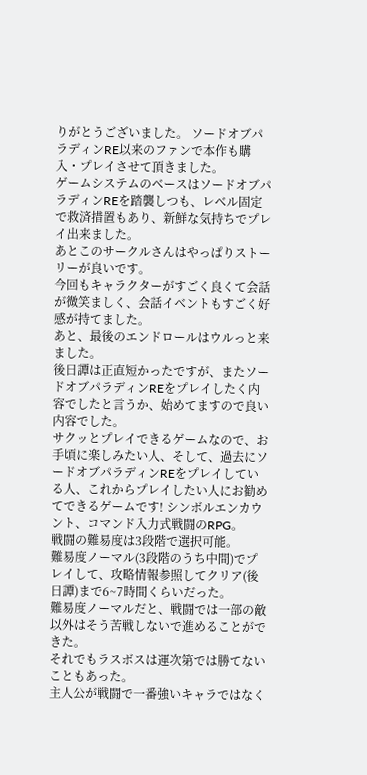りがとうございました。 ソードオブパラディンRE以来のファンで本作も購入・プレイさせて頂きました。
ゲームシステムのベースはソードオブパラディンREを踏襲しつも、レベル固定で救済措置もあり、新鮮な気持ちでプレイ出来ました。
あとこのサークルさんはやっぱりストーリーが良いです。
今回もキャラクターがすごく良くて会話が微笑ましく、会話イベントもすごく好感が持てました。
あと、最後のエンドロールはウルっと来ました。
後日譚は正直短かったですが、またソードオブパラディンREをプレイしたく内容でしたと言うか、始めてますので良い内容でした。
サクッとプレイできるゲームなので、お手頃に楽しみたい人、そして、過去にソードオブパラディンREをプレイしている人、これからプレイしたい人にお勧めてできるゲームです! シンボルエンカウント、コマンド入力式戦闘のRPG。
戦闘の難易度は3段階で選択可能。
難易度ノーマル(3段階のうち中間)でプレイして、攻略情報参照してクリア(後日譚)まで6~7時間くらいだった。
難易度ノーマルだと、戦闘では一部の敵以外はそう苦戦しないで進めることができた。
それでもラスボスは運次第では勝てないこともあった。
主人公が戦闘で一番強いキャラではなく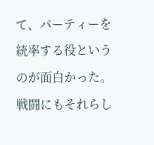て、パーティーを統率する役というのが面白かった。
戦闘にもそれらし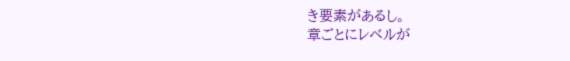き要素があるし。
章ごとにレベルが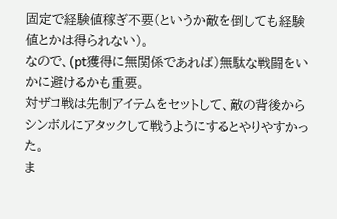固定で経験値稼ぎ不要(というか敵を倒しても経験値とかは得られない)。
なので、(pt獲得に無関係であれば)無駄な戦闘をいかに避けるかも重要。
対ザコ戦は先制アイテムをセットして、敵の背後からシンボルにアタックして戦うようにするとやりやすかった。
ま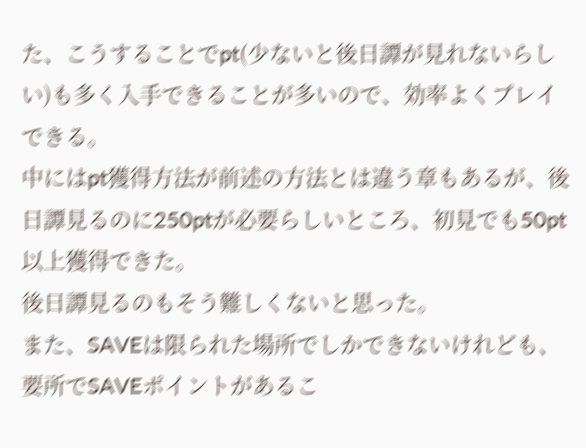た、こうすることでpt(少ないと後日譚が見れないらしい)も多く入手できることが多いので、効率よくプレイできる。
中にはpt獲得方法が前述の方法とは違う章もあるが、後日譚見るのに250ptが必要らしいところ、初見でも50pt以上獲得できた。
後日譚見るのもそう難しくないと思った。
また、SAVEは限られた場所でしかできないけれども、
要所でSAVEポイントがあるこ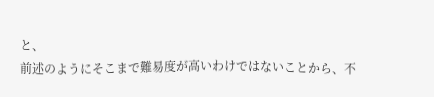と、
前述のようにそこまで難易度が高いわけではないことから、不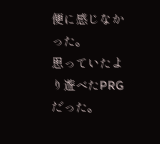便に感じなかった。
思っていたより遊べたPRGだった。